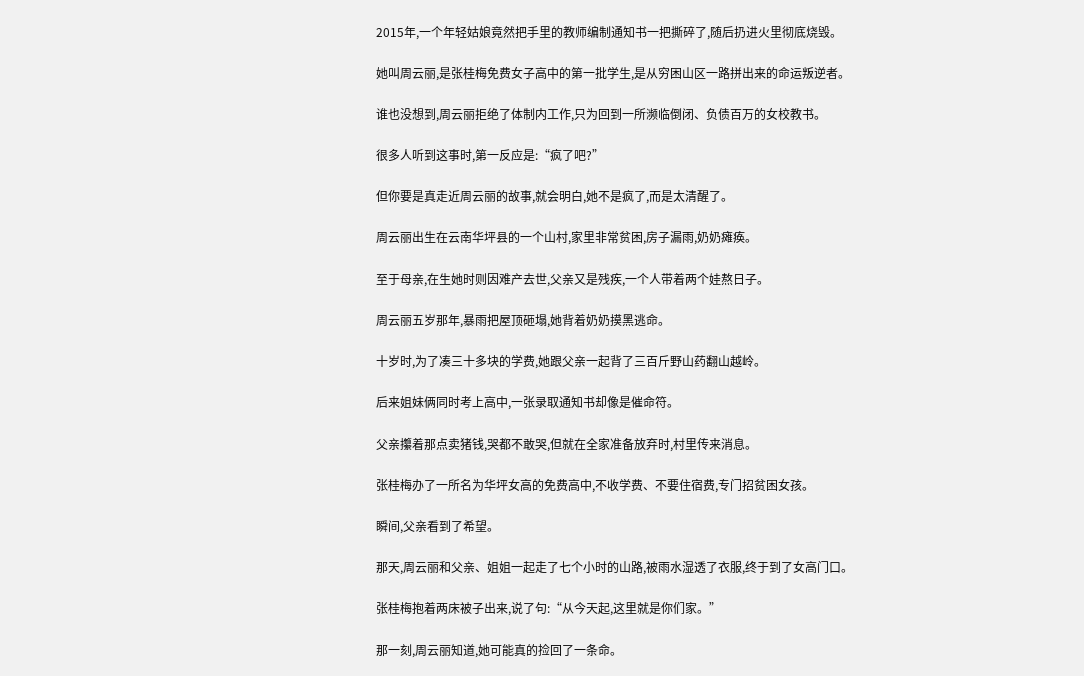2015年,一个年轻姑娘竟然把手里的教师编制通知书一把撕碎了,随后扔进火里彻底烧毁。

她叫周云丽,是张桂梅免费女子高中的第一批学生,是从穷困山区一路拼出来的命运叛逆者。

谁也没想到,周云丽拒绝了体制内工作,只为回到一所濒临倒闭、负债百万的女校教书。

很多人听到这事时,第一反应是:“疯了吧?”

但你要是真走近周云丽的故事,就会明白,她不是疯了,而是太清醒了。

周云丽出生在云南华坪县的一个山村,家里非常贫困,房子漏雨,奶奶瘫痪。

至于母亲,在生她时则因难产去世,父亲又是残疾,一个人带着两个娃熬日子。

周云丽五岁那年,暴雨把屋顶砸塌,她背着奶奶摸黑逃命。

十岁时,为了凑三十多块的学费,她跟父亲一起背了三百斤野山药翻山越岭。

后来姐妹俩同时考上高中,一张录取通知书却像是催命符。

父亲攥着那点卖猪钱,哭都不敢哭,但就在全家准备放弃时,村里传来消息。

张桂梅办了一所名为华坪女高的免费高中,不收学费、不要住宿费,专门招贫困女孩。

瞬间,父亲看到了希望。

那天,周云丽和父亲、姐姐一起走了七个小时的山路,被雨水湿透了衣服,终于到了女高门口。

张桂梅抱着两床被子出来,说了句:“从今天起,这里就是你们家。”

那一刻,周云丽知道,她可能真的捡回了一条命。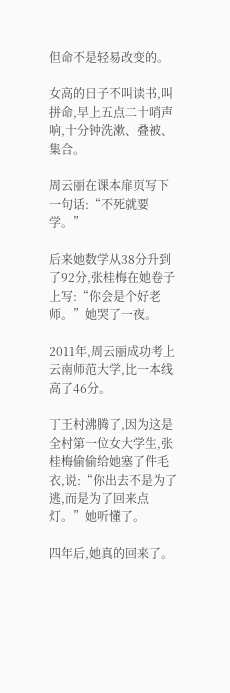但命不是轻易改变的。

女高的日子不叫读书,叫拼命,早上五点二十哨声响,十分钟洗漱、叠被、集合。

周云丽在课本扉页写下一句话:“不死就要学。”

后来她数学从38分升到了92分,张桂梅在她卷子上写:“你会是个好老师。”她哭了一夜。

2011年,周云丽成功考上云南师范大学,比一本线高了46分。

丁王村沸腾了,因为这是全村第一位女大学生,张桂梅偷偷给她塞了件毛衣,说:“你出去不是为了逃,而是为了回来点灯。”她听懂了。

四年后,她真的回来了。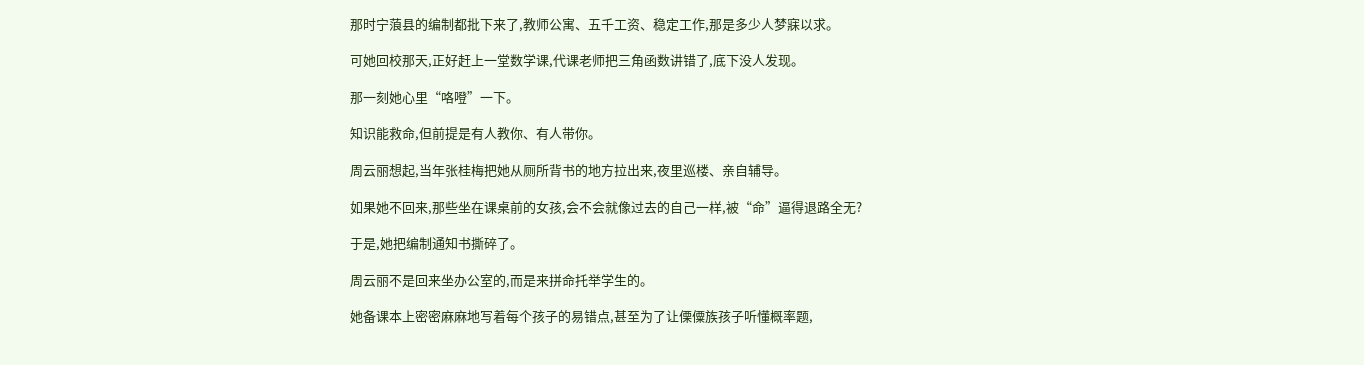那时宁蒗县的编制都批下来了,教师公寓、五千工资、稳定工作,那是多少人梦寐以求。

可她回校那天,正好赶上一堂数学课,代课老师把三角函数讲错了,底下没人发现。

那一刻她心里“咯噔”一下。

知识能救命,但前提是有人教你、有人带你。

周云丽想起,当年张桂梅把她从厕所背书的地方拉出来,夜里巡楼、亲自辅导。

如果她不回来,那些坐在课桌前的女孩,会不会就像过去的自己一样,被“命”逼得退路全无?

于是,她把编制通知书撕碎了。

周云丽不是回来坐办公室的,而是来拼命托举学生的。

她备课本上密密麻麻地写着每个孩子的易错点,甚至为了让傈僳族孩子听懂概率题,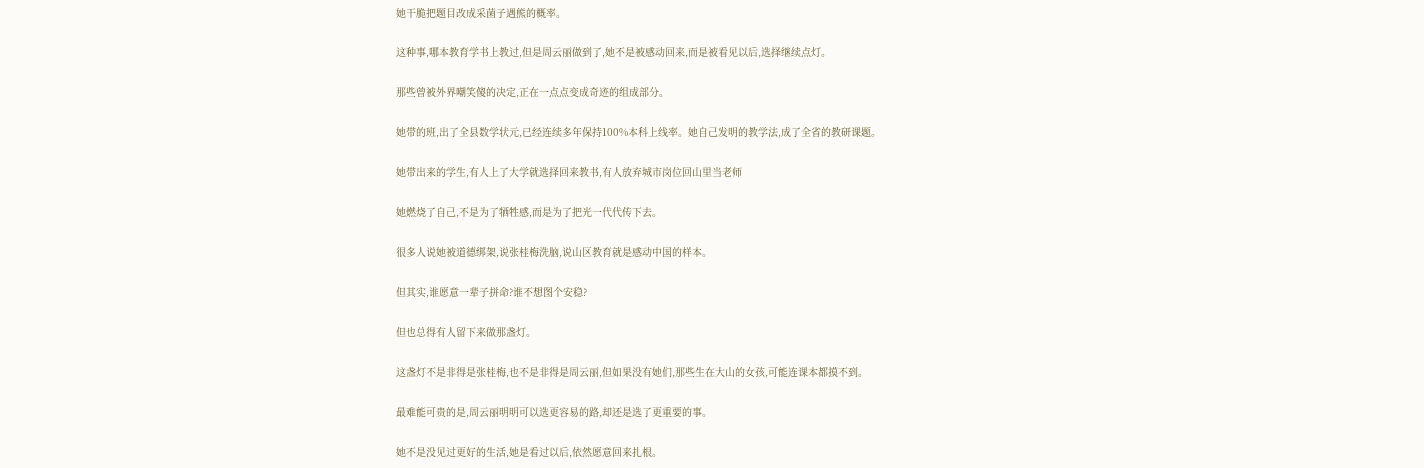她干脆把题目改成采菌子遇熊的概率。

这种事,哪本教育学书上教过,但是周云丽做到了,她不是被感动回来,而是被看见以后,选择继续点灯。

那些曾被外界嘲笑傻的决定,正在一点点变成奇迹的组成部分。

她带的班,出了全县数学状元,已经连续多年保持100%本科上线率。她自己发明的教学法,成了全省的教研课题。

她带出来的学生,有人上了大学就选择回来教书,有人放弃城市岗位回山里当老师

她燃烧了自己,不是为了牺牲感,而是为了把光一代代传下去。

很多人说她被道德绑架,说张桂梅洗脑,说山区教育就是感动中国的样本。

但其实,谁愿意一辈子拼命?谁不想图个安稳?

但也总得有人留下来做那盏灯。

这盏灯不是非得是张桂梅,也不是非得是周云丽,但如果没有她们,那些生在大山的女孩,可能连课本都摸不到。

最难能可贵的是,周云丽明明可以选更容易的路,却还是选了更重要的事。

她不是没见过更好的生活,她是看过以后,依然愿意回来扎根。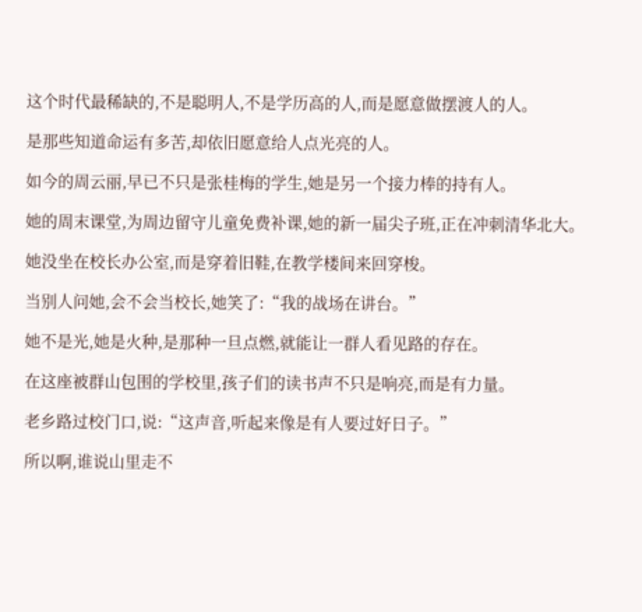这个时代最稀缺的,不是聪明人,不是学历高的人,而是愿意做摆渡人的人。

是那些知道命运有多苦,却依旧愿意给人点光亮的人。

如今的周云丽,早已不只是张桂梅的学生,她是另一个接力棒的持有人。

她的周末课堂,为周边留守儿童免费补课,她的新一届尖子班,正在冲刺清华北大。

她没坐在校长办公室,而是穿着旧鞋,在教学楼间来回穿梭。

当别人问她,会不会当校长,她笑了:“我的战场在讲台。”

她不是光,她是火种,是那种一旦点燃,就能让一群人看见路的存在。

在这座被群山包围的学校里,孩子们的读书声不只是响亮,而是有力量。

老乡路过校门口,说:“这声音,听起来像是有人要过好日子。”

所以啊,谁说山里走不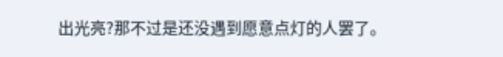出光亮?那不过是还没遇到愿意点灯的人罢了。